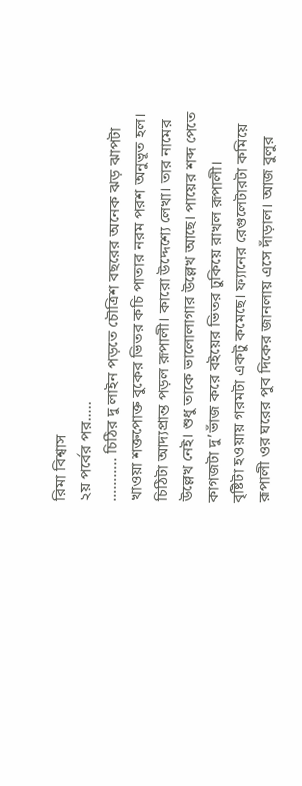রিমা বিশ্বাস
২য় পর্বের পর…..
……….. চিঠির দু লাইন পড়তে চৌত্রিশ বছরের অনেক ঝড় ঝাপটা খাওয়া শক্তপোক্ত বুকের ভিতর কচি পাতার নরম পরশ অনুভূত হল। চিঠিটা আদ্যপ্রান্ত পড়ল রূপালী। কারো উদ্দেশ্যে লেখা। তার নামের উল্লেখ নেই। শুধু তাকে ভালোলাগার উল্লেখ আছে। পায়ের শব্দ পেতে কাগজটা দু’ভাঁজ করে বইয়ের ভিতর ঢুকিয়ে রাখল রূপালী।
বৃষ্টিটা হওয়ায় গরমটা একটু কমেছে। ফ্যানের রেগুলেটারটা কমিয়ে রূপালী ওর ঘরের পুব দিকের জানলায় এসে দাঁড়াল। আজ বুলুর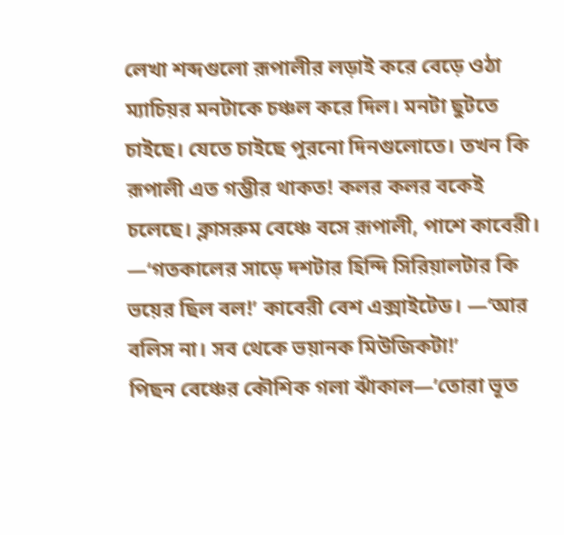লেখা শব্দগুলো রূপালীর লড়াই করে বেড়ে ওঠা ম্যাচিয়র মনটাকে চঞ্চল করে দিল। মনটা ছুটতে চাইছে। যেতে চাইছে পুরনো দিনগুলোতে। তখন কি রূপালী এত গম্ভীর থাকত! কলর কলর বকেই চলেছে। ক্লাসরুম বেঞ্চে বসে রূপালী, পাশে কাবেরী।
—‘গতকালের সাড়ে দশটার হিন্দি সিরিয়ালটার কি ভয়ের ছিল বল!’ কাবেরী বেশ এক্সাইটেড। —‘আর বলিস না। সব থেকে ভয়ানক মিউজিকটা!’
পিছন বেঞ্চের কৌশিক গলা ঝাঁকাল—’তোরা ভূত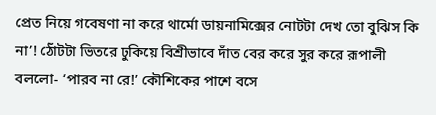প্রেত নিয়ে গবেষণা না করে থার্মো ডায়নামিক্সের নোটটা দেখ তো বুঝিস কি না’! ঠোঁটটা ভিতরে ঢুকিয়ে বিশ্রীভাবে দাঁত বের করে সুর করে রূপালী বললো- ‘পারব না রে!’ কৌশিকের পাশে বসে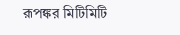রূপঙ্কর মিটিমিটি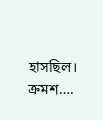হাসছিল।
ক্রমশ….